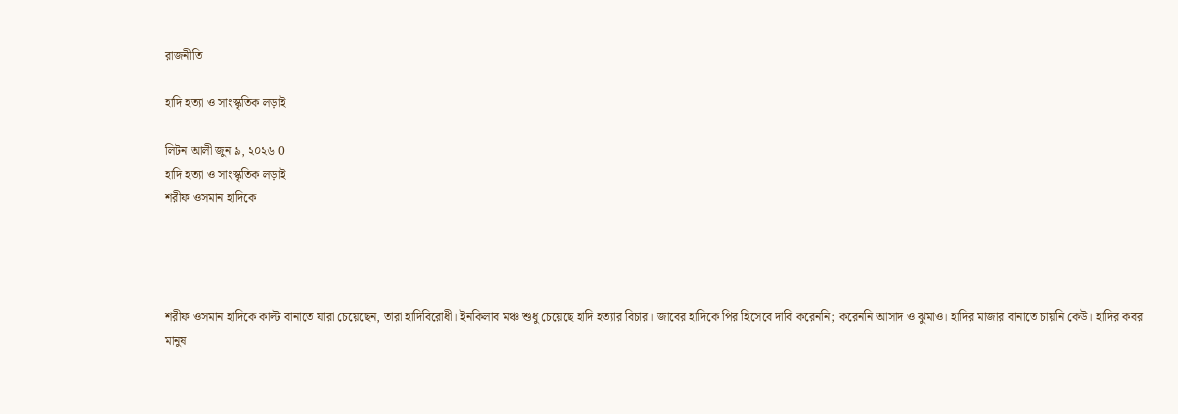রাজনীতি

হাদি হত্যা ও সাংস্কৃতিক লড়াই

লিটন আলী জুন ৯, ২০২৬ 0
হাদি হত্যা ও সাংস্কৃতিক লড়াই
শরীফ ওসমান হাদিকে




শরীফ ওসমান হাদিকে কাল্ট বানাতে যারা চেয়েছেন, তারা হাদিবিরোধী। ইনকিলাব মঞ্চ শুধু চেয়েছে হাদি হত্যার বিচার। জাবের হাদিকে পির হিসেবে দাবি করেননি; করেননি আসাদ ও ঝুমাও। হাদির মাজার বানাতে চায়নি কেউ। হাদির কবর মানুষ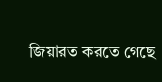জিয়ারত করতে গেছে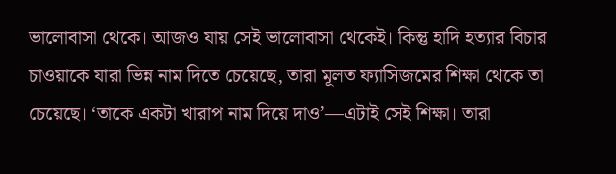ভালোবাসা থেকে। আজও যায় সেই ভালোবাসা থেকেই। কিন্তু হাদি হত্যার বিচার চাওয়াকে যারা ভিন্ন নাম দিতে চেয়েছে, তারা মূলত ফ্যাসিজমের শিক্ষা থেকে তা চেয়েছে। ‘তাকে একটা খারাপ নাম দিয়ে দাও’—এটাই সেই শিক্ষা। তারা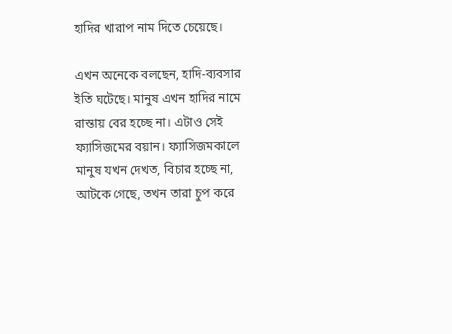হাদির খারাপ নাম দিতে চেয়েছে।

এখন অনেকে বলছেন, হাদি-ব্যবসার ইতি ঘটেছে। মানুষ এখন হাদির নামে রাস্তায় বের হচ্ছে না। এটাও সেই ফ্যাসিজমের বয়ান। ফ্যাসিজমকালে মানুষ যখন দেখত, বিচার হচ্ছে না, আটকে গেছে, তখন তারা চুপ করে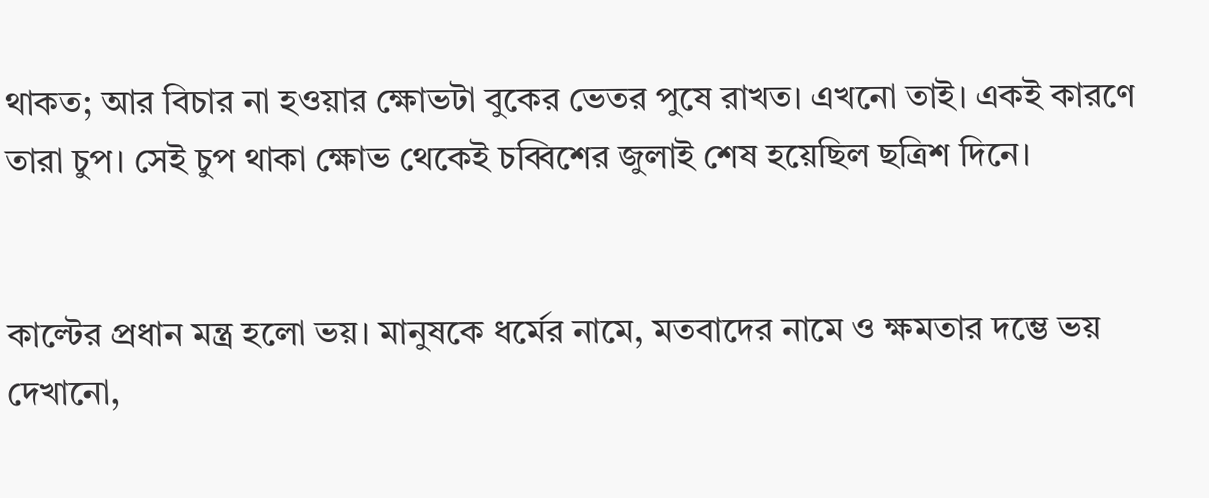থাকত; আর বিচার না হওয়ার ক্ষোভটা বুকের ভেতর পুষে রাখত। এখনো তাই। একই কারণে তারা চুপ। সেই চুপ থাকা ক্ষোভ থেকেই চব্বিশের জুলাই শেষ হয়েছিল ছত্রিশ দিনে।


কাল্টের প্রধান মন্ত্র হলো ভয়। মানুষকে ধর্মের নামে, মতবাদের নামে ও ক্ষমতার দম্ভে ভয় দেখানো,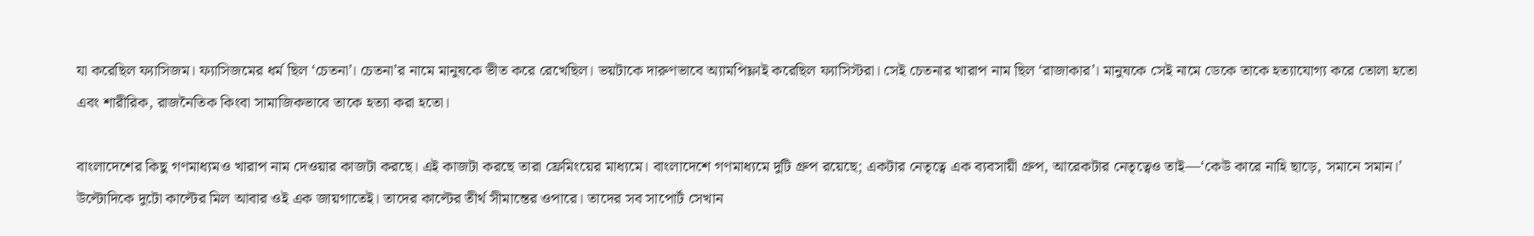যা করেছিল ফ্যাসিজম। ফ্যাসিজমের ধর্ম ছিল ‘চেতনা’। চেতনা’র নামে মানুষকে ভীত করে রেখেছিল। ভয়টাকে দারুণভাবে অ্যামপিফ্লাই করেছিল ফ্যাসিস্টরা। সেই চেতনার খারাপ নাম ছিল ‘রাজাকার’। মানুষকে সেই নামে ডেকে তাকে হত্যাযোগ্য করে তোলা হতো এবং শারীরিক, রাজনৈতিক কিংবা সামাজিকভাবে তাকে হত্যা করা হতো।

বাংলাদেশের কিছু গণমাধ্যমও খারাপ নাম দেওয়ার কাজটা করছে। এই কাজটা করছে তারা ফ্রেমিংয়ের মাধ্যমে। বাংলাদেশে গণমাধ্যমে দুটি গ্রুপ রয়েছে; একটার নেতৃত্বে এক ব্যবসায়ী গ্রুপ, আরেকটার নেতৃত্বেও তাই—‘কেউ কারে নাহি ছাড়ে, সমানে সমান।’ উল্টোদিকে দুটো কাল্টের মিল আবার ওই এক জায়গাতেই। তাদের কাল্টের তীর্থ সীমান্তের ওপারে। তাদের সব সাপোর্ট সেখান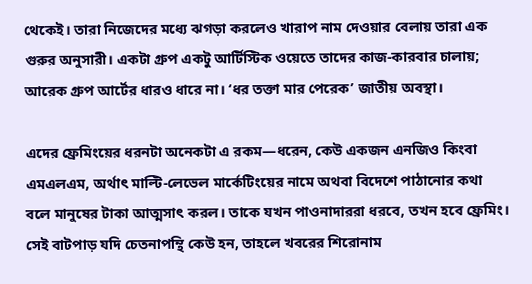থেকেই। তারা নিজেদের মধ্যে ঝগড়া করলেও খারাপ নাম দেওয়ার বেলায় তারা এক গুরুর অনুসারী। একটা গ্রুপ একটু আর্টিস্টিক ওয়েতে তাদের কাজ-কারবার চালায়; আরেক গ্রুপ আর্টের ধারও ধারে না। ‘ধর তক্তা মার পেরেক’ জাতীয় অবস্থা।

এদের ফ্রেমিংয়ের ধরনটা অনেকটা এ রকম—ধরেন, কেউ একজন এনজিও কিংবা এমএলএম, অর্থাৎ মাল্টি-লেভেল মার্কেটিংয়ের নামে অথবা বিদেশে পাঠানোর কথা বলে মানুষের টাকা আত্মসাৎ করল। তাকে যখন পাওনাদাররা ধরবে, তখন হবে ফ্রেমিং। সেই বাটপাড় যদি চেতনাপন্থি কেউ হন, তাহলে খবরের শিরোনাম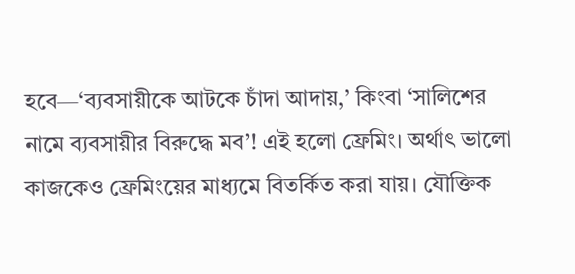হবে—‘ব্যবসায়ীকে আটকে চাঁদা আদায়,’ কিংবা ‘সালিশের নামে ব্যবসায়ীর বিরুদ্ধে মব’! এই হলো ফ্রেমিং। অর্থাৎ ভালো কাজকেও ফ্রেমিংয়ের মাধ্যমে বিতর্কিত করা যায়। যৌক্তিক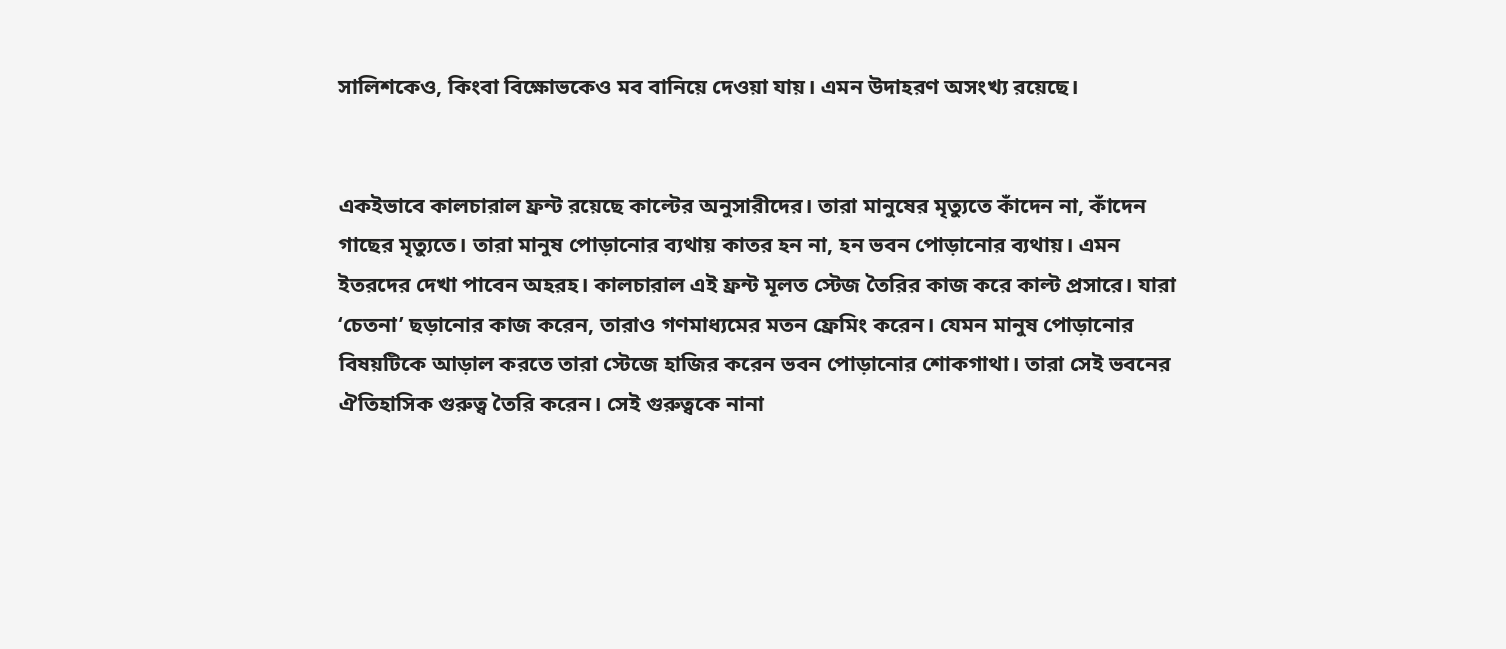সালিশকেও, কিংবা বিক্ষোভকেও মব বানিয়ে দেওয়া যায়। এমন উদাহরণ অসংখ্য রয়েছে।


একইভাবে কালচারাল ফ্রন্ট রয়েছে কাল্টের অনুসারীদের। তারা মানুষের মৃত্যুতে কাঁদেন না, কাঁদেন গাছের মৃত্যুতে। তারা মানুষ পোড়ানোর ব্যথায় কাতর হন না, হন ভবন পোড়ানোর ব্যথায়। এমন ইতরদের দেখা পাবেন অহরহ। কালচারাল এই ফ্রন্ট মূলত স্টেজ তৈরির কাজ করে কাল্ট প্রসারে। যারা ‘চেতনা’ ছড়ানোর কাজ করেন, তারাও গণমাধ্যমের মতন ফ্রেমিং করেন। যেমন মানুষ পোড়ানোর বিষয়টিকে আড়াল করতে তারা স্টেজে হাজির করেন ভবন পোড়ানোর শোকগাথা। তারা সেই ভবনের ঐতিহাসিক গুরুত্ব তৈরি করেন। সেই গুরুত্বকে নানা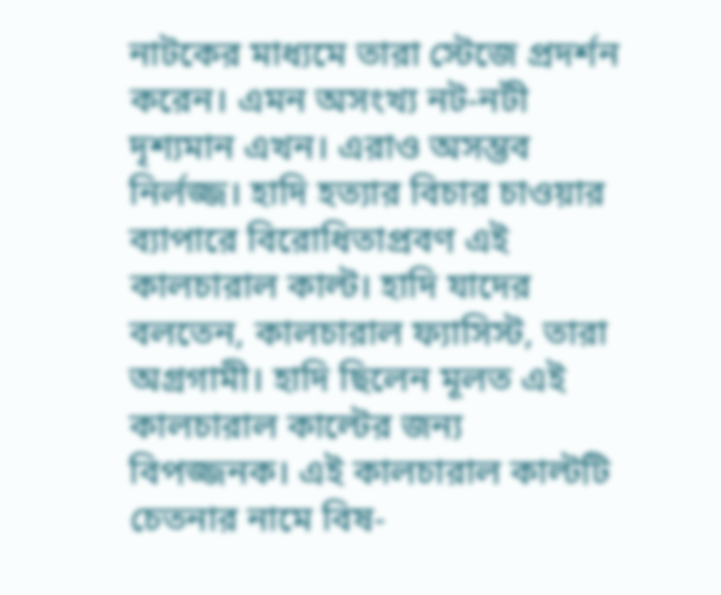নাটকের মাধ্যমে তারা স্টেজে প্রদর্শন করেন। এমন অসংখ্য নট-নটী দৃশ্যমান এখন। এরাও অসম্ভব নির্লজ্জ। হাদি হত্যার বিচার চাওয়ার ব্যাপারে বিরোধিতাপ্রবণ এই কালচারাল কাল্ট। হাদি যাদের বলতেন, কালচারাল ফ্যাসিস্ট, তারা অগ্রগামী। হাদি ছিলেন মূলত এই কালচারাল কাল্টের জন্য বিপজ্জনক। এই কালচারাল কাল্টটি চেতনার নামে বিষ-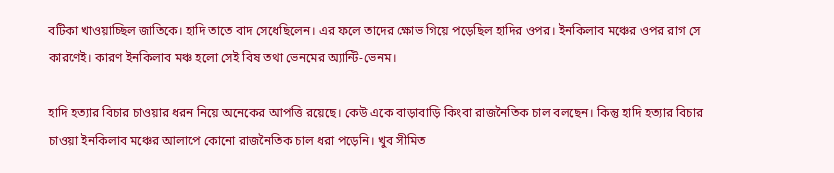বটিকা খাওয়াচ্ছিল জাতিকে। হাদি তাতে বাদ সেধেছিলেন। এর ফলে তাদের ক্ষোভ গিয়ে পড়েছিল হাদির ওপর। ইনকিলাব মঞ্চের ওপর রাগ সে কারণেই। কারণ ইনকিলাব মঞ্চ হলো সেই বিষ তথা ভেনমের অ্যান্টি-ভেনম।

হাদি হত্যার বিচার চাওয়ার ধরন নিয়ে অনেকের আপত্তি রয়েছে। কেউ একে বাড়াবাড়ি কিংবা রাজনৈতিক চাল বলছেন। কিন্তু হাদি হত্যার বিচার চাওয়া ইনকিলাব মঞ্চের আলাপে কোনো রাজনৈতিক চাল ধরা পড়েনি। খুব সীমিত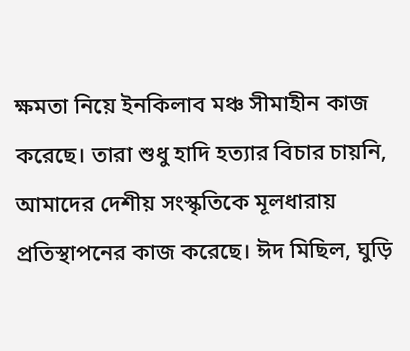ক্ষমতা নিয়ে ইনকিলাব মঞ্চ সীমাহীন কাজ করেছে। তারা শুধু হাদি হত্যার বিচার চায়নি, আমাদের দেশীয় সংস্কৃতিকে মূলধারায় প্রতিস্থাপনের কাজ করেছে। ঈদ মিছিল, ঘুড়ি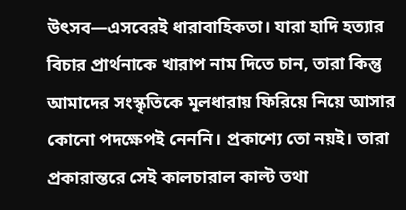উৎসব—এসবেরই ধারাবাহিকতা। যারা হাদি হত্যার বিচার প্রার্থনাকে খারাপ নাম দিতে চান, তারা কিন্তু আমাদের সংস্কৃতিকে মূলধারায় ফিরিয়ে নিয়ে আসার কোনো পদক্ষেপই নেননি। প্রকাশ্যে তো নয়ই। তারা প্রকারান্তরে সেই কালচারাল কাল্ট তথা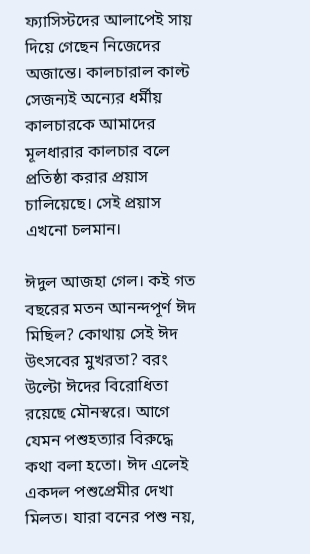ফ্যাসিস্টদের আলাপেই সায় দিয়ে গেছেন নিজেদের অজান্তে। কালচারাল কাল্ট সেজন্যই অন্যের ধর্মীয় কালচারকে আমাদের মূলধারার কালচার বলে প্রতিষ্ঠা করার প্রয়াস চালিয়েছে। সেই প্রয়াস এখনো চলমান।

ঈদুল আজহা গেল। কই গত বছরের মতন আনন্দপূর্ণ ঈদ মিছিল? কোথায় সেই ঈদ উৎসবের মুখরতা? বরং উল্টো ঈদের বিরোধিতা রয়েছে মৌনস্বরে। আগে যেমন পশুহত্যার বিরুদ্ধে কথা বলা হতো। ঈদ এলেই একদল পশুপ্রেমীর দেখা মিলত। যারা বনের পশু নয়,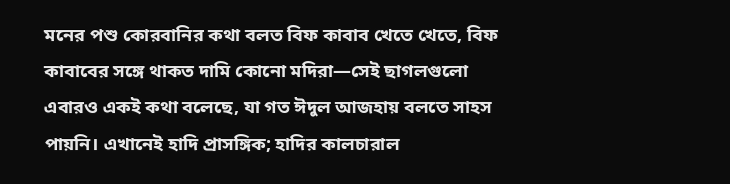মনের পশু কোরবানির কথা বলত বিফ কাবাব খেতে খেতে, বিফ কাবাবের সঙ্গে থাকত দামি কোনো মদিরা—সেই ছাগলগুলো এবারও একই কথা বলেছে, যা গত ঈদুল আজহায় বলতে সাহস পায়নি। এখানেই হাদি প্রাসঙ্গিক; হাদির কালচারাল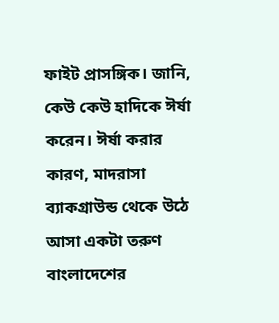ফাইট প্রাসঙ্গিক। জানি, কেউ কেউ হাদিকে ঈর্ষা করেন। ঈর্ষা করার কারণ, মাদরাসা ব্যাকগ্রাউন্ড থেকে উঠে আসা একটা তরুণ বাংলাদেশের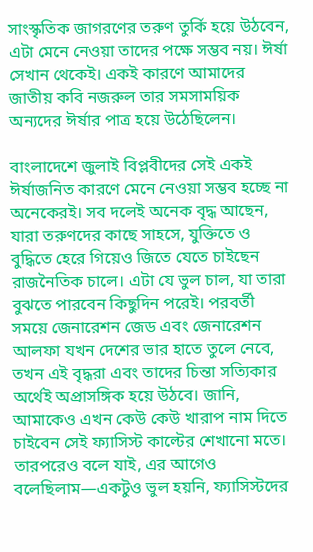সাংস্কৃতিক জাগরণের তরুণ তুর্কি হয়ে উঠবেন, এটা মেনে নেওয়া তাদের পক্ষে সম্ভব নয়। ঈর্ষা সেখান থেকেই। একই কারণে আমাদের জাতীয় কবি নজরুল তার সমসাময়িক অন্যদের ঈর্ষার পাত্র হয়ে উঠেছিলেন।

বাংলাদেশে জুলাই বিপ্লবীদের সেই একই ঈর্ষাজনিত কারণে মেনে নেওয়া সম্ভব হচ্ছে না অনেকেরই। সব দলেই অনেক বৃদ্ধ আছেন, যারা তরুণদের কাছে সাহসে, যুক্তিতে ও বুদ্ধিতে হেরে গিয়েও জিতে যেতে চাইছেন রাজনৈতিক চালে। এটা যে ভুল চাল, যা তারা বুঝতে পারবেন কিছুদিন পরেই। পরবর্তী সময়ে জেনারেশন জেড এবং জেনারেশন আলফা যখন দেশের ভার হাতে তুলে নেবে, তখন এই বৃদ্ধরা এবং তাদের চিন্তা সত্যিকার অর্থেই অপ্রাসঙ্গিক হয়ে উঠবে। জানি, আমাকেও এখন কেউ কেউ খারাপ নাম দিতে চাইবেন সেই ফ্যাসিস্ট কাল্টের শেখানো মতে। তারপরেও বলে যাই, এর আগেও বলেছিলাম—একটুও ভুল হয়নি, ফ্যাসিস্টদের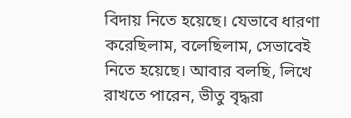বিদায় নিতে হয়েছে। যেভাবে ধারণা করেছিলাম, বলেছিলাম, সেভাবেই নিতে হয়েছে। আবার বলছি, লিখে রাখতে পারেন, ভীতু বৃদ্ধরা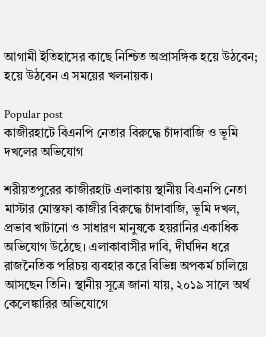আগামী ইতিহাসের কাছে নিশ্চিত অপ্রাসঙ্গিক হয়ে উঠবেন; হয়ে উঠবেন এ সময়ের খলনায়ক।

Popular post
কাজীরহাটে বিএনপি নেতার বিরুদ্ধে চাঁদাবাজি ও ভূমি দখলের অভিযোগ

শরীয়তপুরের কাজীরহাট এলাকায় স্থানীয় বিএনপি নেতা মাস্টার মোস্তফা কাজীর বিরুদ্ধে চাঁদাবাজি, ভূমি দখল, প্রভাব খাটানো ও সাধারণ মানুষকে হয়রানির একাধিক অভিযোগ উঠেছে। এলাকাবাসীর দাবি, দীর্ঘদিন ধরে রাজনৈতিক পরিচয় ব্যবহার করে বিভিন্ন অপকর্ম চালিয়ে আসছেন তিনি। স্থানীয় সূত্রে জানা যায়, ২০১৯ সালে অর্থ কেলেঙ্কারির অভিযোগে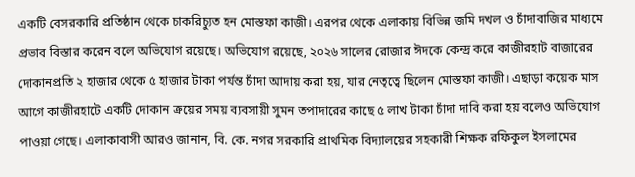একটি বেসরকারি প্রতিষ্ঠান থেকে চাকরিচ্যুত হন মোস্তফা কাজী। এরপর থেকে এলাকায় বিভিন্ন জমি দখল ও চাঁদাবাজির মাধ্যমে প্রভাব বিস্তার করেন বলে অভিযোগ রয়েছে। অভিযোগ রয়েছে, ২০২৬ সালের রোজার ঈদকে কেন্দ্র করে কাজীরহাট বাজারের দোকানপ্রতি ২ হাজার থেকে ৫ হাজার টাকা পর্যন্ত চাঁদা আদায় করা হয়, যার নেতৃত্বে ছিলেন মোস্তফা কাজী। এছাড়া কয়েক মাস আগে কাজীরহাটে একটি দোকান ক্রয়ের সময় ব্যবসায়ী সুমন তপাদারের কাছে ৫ লাখ টাকা চাঁদা দাবি করা হয় বলেও অভিযোগ পাওয়া গেছে। এলাকাবাসী আরও জানান, বি. কে. নগর সরকারি প্রাথমিক বিদ্যালয়ের সহকারী শিক্ষক রফিকুল ইসলামের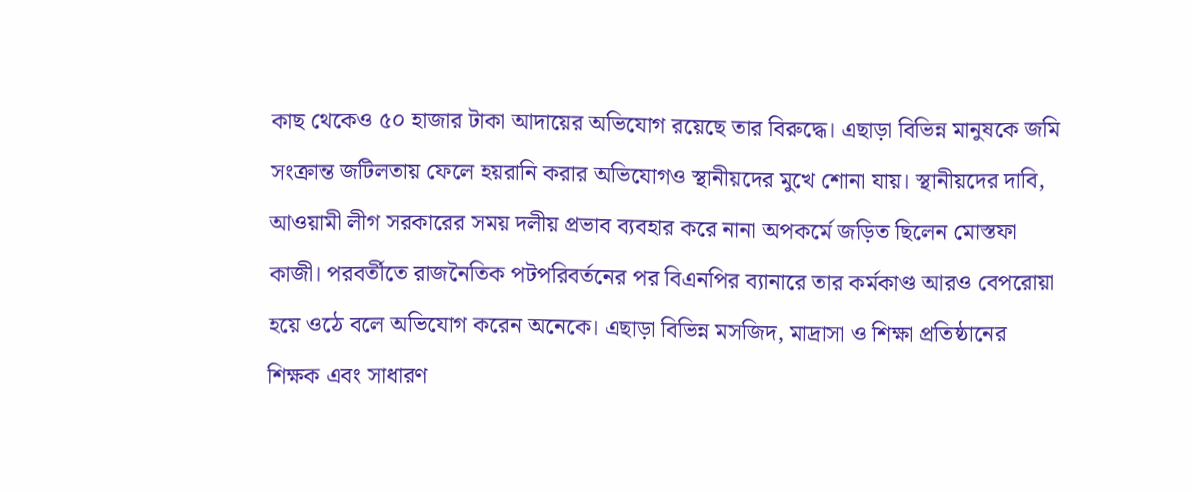কাছ থেকেও ৫০ হাজার টাকা আদায়ের অভিযোগ রয়েছে তার বিরুদ্ধে। এছাড়া বিভিন্ন মানুষকে জমি সংক্রান্ত জটিলতায় ফেলে হয়রানি করার অভিযোগও স্থানীয়দের মুখে শোনা যায়। স্থানীয়দের দাবি, আওয়ামী লীগ সরকারের সময় দলীয় প্রভাব ব্যবহার করে নানা অপকর্মে জড়িত ছিলেন মোস্তফা কাজী। পরবর্তীতে রাজনৈতিক পটপরিবর্তনের পর বিএনপির ব্যানারে তার কর্মকাণ্ড আরও বেপরোয়া হয়ে ওঠে বলে অভিযোগ করেন অনেকে। এছাড়া বিভিন্ন মসজিদ, মাদ্রাসা ও শিক্ষা প্রতিষ্ঠানের শিক্ষক এবং সাধারণ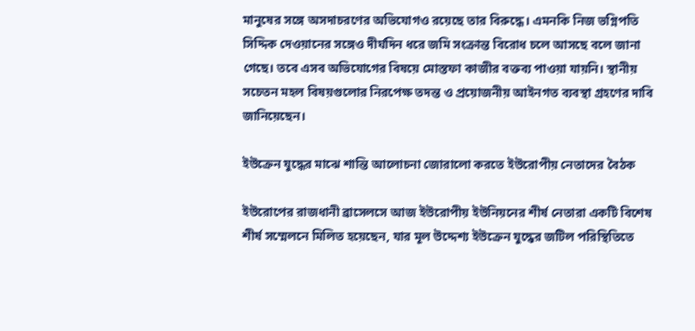মানুষের সঙ্গে অসদাচরণের অভিযোগও রয়েছে তার বিরুদ্ধে। এমনকি নিজ ভগ্নিপতি সিদ্দিক দেওয়ানের সঙ্গেও দীর্ঘদিন ধরে জমি সংক্রান্ত বিরোধ চলে আসছে বলে জানা গেছে। তবে এসব অভিযোগের বিষয়ে মোস্তফা কাজীর বক্তব্য পাওয়া যায়নি। স্থানীয় সচেতন মহল বিষয়গুলোর নিরপেক্ষ তদন্ত ও প্রয়োজনীয় আইনগত ব্যবস্থা গ্রহণের দাবি জানিয়েছেন।

ইউক্রেন যুদ্ধের মাঝে শান্তি আলোচনা জোরালো করতে ইউরোপীয় নেতাদের বৈঠক

ইউরোপের রাজধানী ব্রাসেলসে আজ ইউরোপীয় ইউনিয়নের শীর্ষ নেতারা একটি বিশেষ শীর্ষ সম্মেলনে মিলিত হয়েছেন, যার মূল উদ্দেশ্য ইউক্রেন যুদ্ধের জটিল পরিস্থিতিতে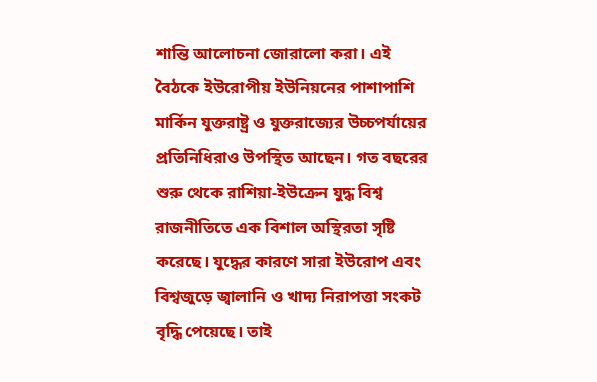শান্তি আলোচনা জোরালো করা। এই বৈঠকে ইউরোপীয় ইউনিয়নের পাশাপাশি মার্কিন যুক্তরাষ্ট্র ও যুক্তরাজ্যের উচ্চপর্যায়ের প্রতিনিধিরাও উপস্থিত আছেন। গত বছরের শুরু থেকে রাশিয়া-ইউক্রেন যুদ্ধ বিশ্ব রাজনীতিতে এক বিশাল অস্থিরতা সৃষ্টি করেছে। যুদ্ধের কারণে সারা ইউরোপ এবং বিশ্বজুড়ে জ্বালানি ও খাদ্য নিরাপত্তা সংকট বৃদ্ধি পেয়েছে। তাই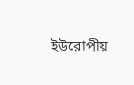ইউরোপীয়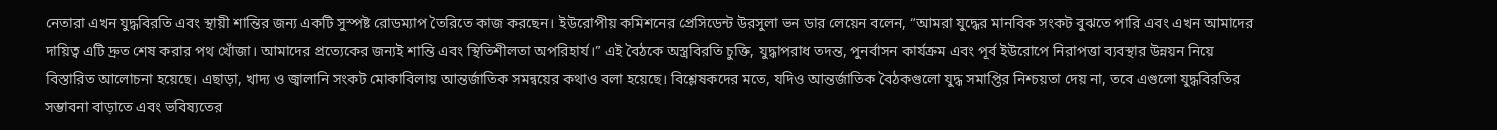নেতারা এখন যুদ্ধবিরতি এবং স্থায়ী শান্তির জন্য একটি সুস্পষ্ট রোডম্যাপ তৈরিতে কাজ করছেন। ইউরোপীয় কমিশনের প্রেসিডেন্ট উরসুলা ভন ডার লেয়েন বলেন, “আমরা যুদ্ধের মানবিক সংকট বুঝতে পারি এবং এখন আমাদের দায়িত্ব এটি দ্রুত শেষ করার পথ খোঁজা। আমাদের প্রত্যেকের জন্যই শান্তি এবং স্থিতিশীলতা অপরিহার্য।” এই বৈঠকে অস্ত্রবিরতি চুক্তি, যুদ্ধাপরাধ তদন্ত, পুনর্বাসন কার্যক্রম এবং পূর্ব ইউরোপে নিরাপত্তা ব্যবস্থার উন্নয়ন নিয়ে বিস্তারিত আলোচনা হয়েছে। এছাড়া, খাদ্য ও জ্বালানি সংকট মোকাবিলায় আন্তর্জাতিক সমন্বয়ের কথাও বলা হয়েছে। বিশ্লেষকদের মতে, যদিও আন্তর্জাতিক বৈঠকগুলো যুদ্ধ সমাপ্তির নিশ্চয়তা দেয় না, তবে এগুলো যুদ্ধবিরতির সম্ভাবনা বাড়াতে এবং ভবিষ্যতের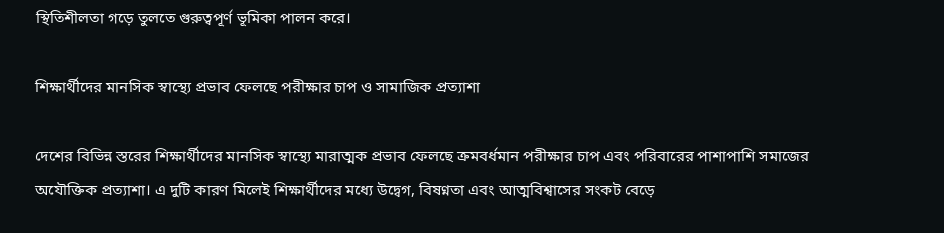স্থিতিশীলতা গড়ে তুলতে গুরুত্বপূর্ণ ভূমিকা পালন করে।

শিক্ষার্থীদের মানসিক স্বাস্থ্যে প্রভাব ফেলছে পরীক্ষার চাপ ও সামাজিক প্রত্যাশা

দেশের বিভিন্ন স্তরের শিক্ষার্থীদের মানসিক স্বাস্থ্যে মারাত্মক প্রভাব ফেলছে ক্রমবর্ধমান পরীক্ষার চাপ এবং পরিবারের পাশাপাশি সমাজের অযৌক্তিক প্রত্যাশা। এ দুটি কারণ মিলেই শিক্ষার্থীদের মধ্যে উদ্বেগ, বিষণ্নতা এবং আত্মবিশ্বাসের সংকট বেড়ে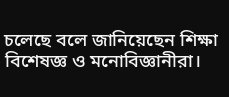চলেছে বলে জানিয়েছেন শিক্ষা বিশেষজ্ঞ ও মনোবিজ্ঞানীরা।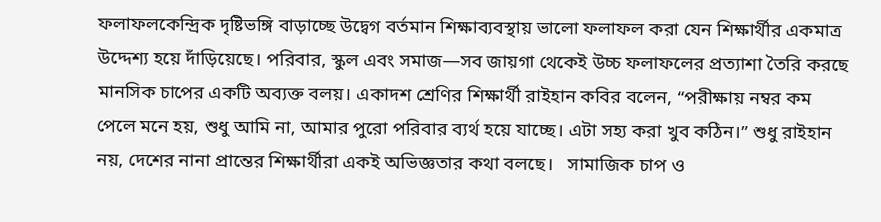ফলাফলকেন্দ্রিক দৃষ্টিভঙ্গি বাড়াচ্ছে উদ্বেগ বর্তমান শিক্ষাব্যবস্থায় ভালো ফলাফল করা যেন শিক্ষার্থীর একমাত্র উদ্দেশ্য হয়ে দাঁড়িয়েছে। পরিবার, স্কুল এবং সমাজ—সব জায়গা থেকেই উচ্চ ফলাফলের প্রত্যাশা তৈরি করছে মানসিক চাপের একটি অব্যক্ত বলয়। একাদশ শ্রেণির শিক্ষার্থী রাইহান কবির বলেন, “পরীক্ষায় নম্বর কম পেলে মনে হয়, শুধু আমি না, আমার পুরো পরিবার ব্যর্থ হয়ে যাচ্ছে। এটা সহ্য করা খুব কঠিন।” শুধু রাইহান নয়, দেশের নানা প্রান্তের শিক্ষার্থীরা একই অভিজ্ঞতার কথা বলছে।   সামাজিক চাপ ও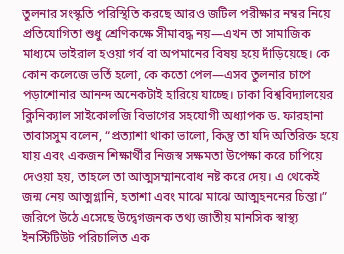তুলনার সংস্কৃতি পরিস্থিতি করছে আরও জটিল পরীক্ষার নম্বর নিয়ে প্রতিযোগিতা শুধু শ্রেণিকক্ষে সীমাবদ্ধ নয়—এখন তা সামাজিক মাধ্যমে ভাইরাল হওয়া গর্ব বা অপমানের বিষয় হয়ে দাঁড়িয়েছে। কে কোন কলেজে ভর্তি হলো, কে কতো পেল—এসব তুলনার চাপে পড়াশোনার আনন্দ অনেকটাই হারিয়ে যাচ্ছে। ঢাকা বিশ্ববিদ্যালয়ের ক্লিনিক্যাল সাইকোলজি বিভাগের সহযোগী অধ্যাপক ড. ফারহানা তাবাসসুম বলেন, “প্রত্যাশা থাকা ভালো, কিন্তু তা যদি অতিরিক্ত হয়ে যায় এবং একজন শিক্ষার্থীর নিজস্ব সক্ষমতা উপেক্ষা করে চাপিয়ে দেওয়া হয়, তাহলে তা আত্মসম্মানবোধ নষ্ট করে দেয়। এ থেকেই জন্ম নেয় আত্মগ্লানি, হতাশা এবং মাঝে মাঝে আত্মহননের চিন্তা।”   জরিপে উঠে এসেছে উদ্বেগজনক তথ্য জাতীয় মানসিক স্বাস্থ্য ইনস্টিটিউট পরিচালিত এক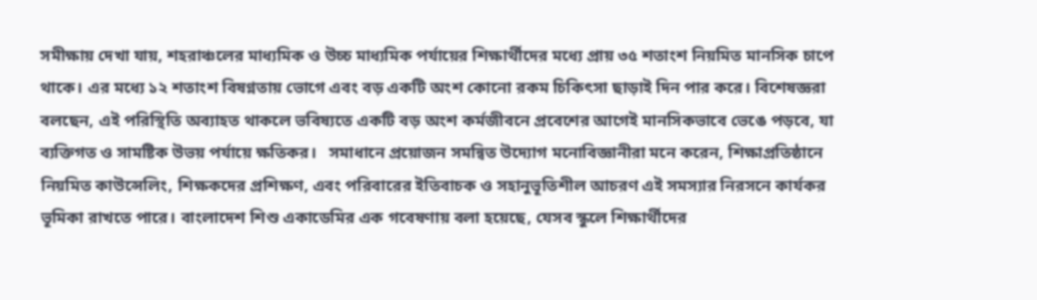সমীক্ষায় দেখা যায়, শহরাঞ্চলের মাধ্যমিক ও উচ্চ মাধ্যমিক পর্যায়ের শিক্ষার্থীদের মধ্যে প্রায় ৩৫ শতাংশ নিয়মিত মানসিক চাপে থাকে। এর মধ্যে ১২ শতাংশ বিষণ্নতায় ভোগে এবং বড় একটি অংশ কোনো রকম চিকিৎসা ছাড়াই দিন পার করে। বিশেষজ্ঞরা বলছেন, এই পরিস্থিতি অব্যাহত থাকলে ভবিষ্যতে একটি বড় অংশ কর্মজীবনে প্রবেশের আগেই মানসিকভাবে ভেঙে পড়বে, যা ব্যক্তিগত ও সামষ্টিক উভয় পর্যায়ে ক্ষতিকর।   সমাধানে প্রয়োজন সমন্বিত উদ্যোগ মনোবিজ্ঞানীরা মনে করেন, শিক্ষাপ্রতিষ্ঠানে নিয়মিত কাউন্সেলিং, শিক্ষকদের প্রশিক্ষণ, এবং পরিবারের ইতিবাচক ও সহানুভূতিশীল আচরণ এই সমস্যার নিরসনে কার্যকর ভূমিকা রাখতে পারে। বাংলাদেশ শিশু একাডেমির এক গবেষণায় বলা হয়েছে, যেসব স্কুলে শিক্ষার্থীদের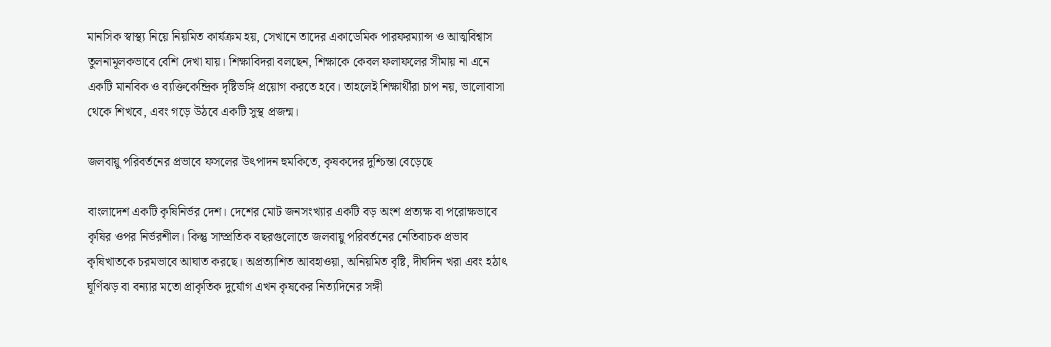মানসিক স্বাস্থ্য নিয়ে নিয়মিত কার্যক্রম হয়, সেখানে তাদের একাডেমিক পারফরম্যান্স ও আত্মবিশ্বাস তুলনামূলকভাবে বেশি দেখা যায়। শিক্ষাবিদরা বলছেন, শিক্ষাকে কেবল ফলাফলের সীমায় না এনে একটি মানবিক ও ব্যক্তিকেন্দ্রিক দৃষ্টিভঙ্গি প্রয়োগ করতে হবে। তাহলেই শিক্ষার্থীরা চাপ নয়, ভালোবাসা থেকে শিখবে, এবং গড়ে উঠবে একটি সুস্থ প্রজন্ম।

জলবায়ু পরিবর্তনের প্রভাবে ফসলের উৎপাদন হুমকিতে, কৃষকদের দুশ্চিন্তা বেড়েছে

বাংলাদেশ একটি কৃষিনির্ভর দেশ। দেশের মোট জনসংখ্যার একটি বড় অংশ প্রত্যক্ষ বা পরোক্ষভাবে কৃষির ওপর নির্ভরশীল। কিন্তু সাম্প্রতিক বছরগুলোতে জলবায়ু পরিবর্তনের নেতিবাচক প্রভাব কৃষিখাতকে চরমভাবে আঘাত করছে। অপ্রত্যাশিত আবহাওয়া, অনিয়মিত বৃষ্টি, দীর্ঘদিন খরা এবং হঠাৎ ঘূর্ণিঝড় বা বন্যার মতো প্রাকৃতিক দুর্যোগ এখন কৃষকের নিত্যদিনের সঙ্গী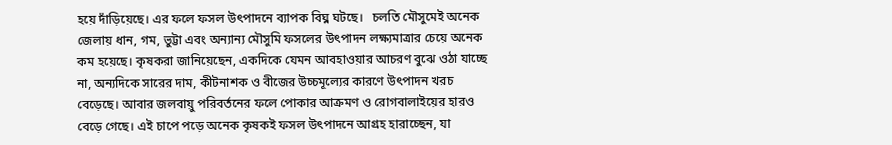হয়ে দাঁড়িয়েছে। এর ফলে ফসল উৎপাদনে ব্যাপক বিঘ্ন ঘটছে।   চলতি মৌসুমেই অনেক জেলায় ধান, গম, ভুট্টা এবং অন্যান্য মৌসুমি ফসলের উৎপাদন লক্ষ্যমাত্রার চেয়ে অনেক কম হয়েছে। কৃষকরা জানিয়েছেন, একদিকে যেমন আবহাওয়ার আচরণ বুঝে ওঠা যাচ্ছে না, অন্যদিকে সারের দাম, কীটনাশক ও বীজের উচ্চমূল্যের কারণে উৎপাদন খরচ বেড়েছে। আবার জলবায়ু পরিবর্তনের ফলে পোকার আক্রমণ ও রোগবালাইয়ের হারও বেড়ে গেছে। এই চাপে পড়ে অনেক কৃষকই ফসল উৎপাদনে আগ্রহ হারাচ্ছেন, যা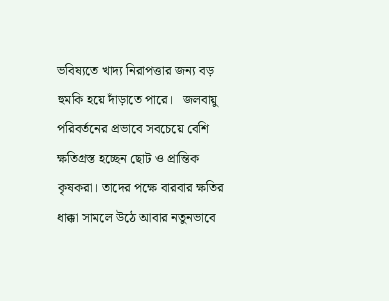ভবিষ্যতে খাদ্য নিরাপত্তার জন্য বড় হুমকি হয়ে দাঁড়াতে পারে।   জলবায়ু পরিবর্তনের প্রভাবে সবচেয়ে বেশি ক্ষতিগ্রস্ত হচ্ছেন ছোট ও প্রান্তিক কৃষকরা। তাদের পক্ষে বারবার ক্ষতির ধাক্কা সামলে উঠে আবার নতুনভাবে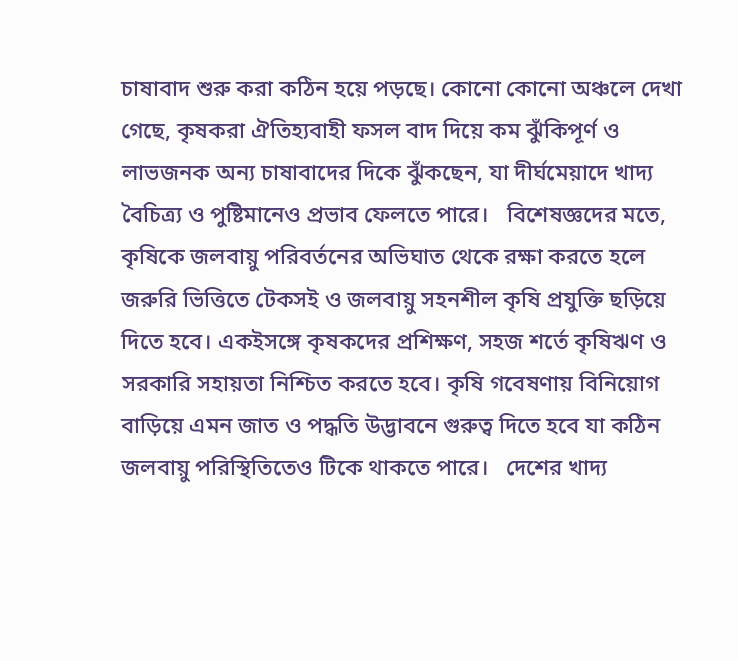চাষাবাদ শুরু করা কঠিন হয়ে পড়ছে। কোনো কোনো অঞ্চলে দেখা গেছে, কৃষকরা ঐতিহ্যবাহী ফসল বাদ দিয়ে কম ঝুঁকিপূর্ণ ও লাভজনক অন্য চাষাবাদের দিকে ঝুঁকছেন, যা দীর্ঘমেয়াদে খাদ্য বৈচিত্র্য ও পুষ্টিমানেও প্রভাব ফেলতে পারে।   বিশেষজ্ঞদের মতে, কৃষিকে জলবায়ু পরিবর্তনের অভিঘাত থেকে রক্ষা করতে হলে জরুরি ভিত্তিতে টেকসই ও জলবায়ু সহনশীল কৃষি প্রযুক্তি ছড়িয়ে দিতে হবে। একইসঙ্গে কৃষকদের প্রশিক্ষণ, সহজ শর্তে কৃষিঋণ ও সরকারি সহায়তা নিশ্চিত করতে হবে। কৃষি গবেষণায় বিনিয়োগ বাড়িয়ে এমন জাত ও পদ্ধতি উদ্ভাবনে গুরুত্ব দিতে হবে যা কঠিন জলবায়ু পরিস্থিতিতেও টিকে থাকতে পারে।   দেশের খাদ্য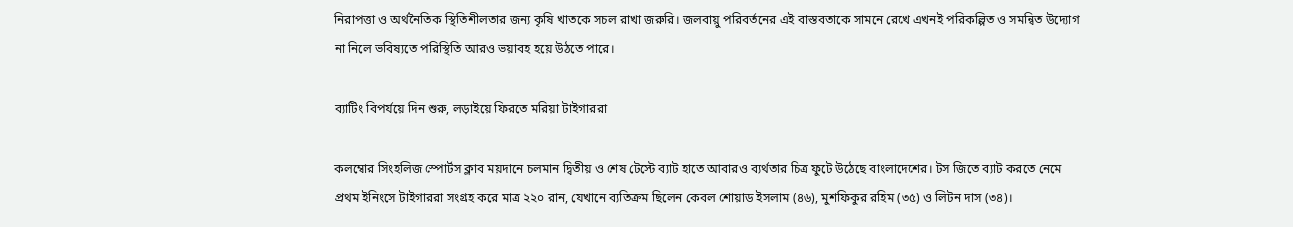নিরাপত্তা ও অর্থনৈতিক স্থিতিশীলতার জন্য কৃষি খাতকে সচল রাখা জরুরি। জলবায়ু পরিবর্তনের এই বাস্তবতাকে সামনে রেখে এখনই পরিকল্পিত ও সমন্বিত উদ্যোগ না নিলে ভবিষ্যতে পরিস্থিতি আরও ভয়াবহ হয়ে উঠতে পারে।

ব্যাটিং বিপর্যয়ে দিন শুরু, লড়াইয়ে ফিরতে মরিয়া টাইগাররা

কলম্বোর সিংহলিজ স্পোর্টস ক্লাব ময়দানে চলমান দ্বিতীয় ও শেষ টেস্টে ব্যাট হাতে আবারও ব্যর্থতার চিত্র ফুটে উঠেছে বাংলাদেশের। টস জিতে ব্যাট করতে নেমে প্রথম ইনিংসে টাইগাররা সংগ্রহ করে মাত্র ২২০ রান, যেখানে ব্যতিক্রম ছিলেন কেবল শোয়াড ইসলাম (৪৬), মুশফিকুর রহিম (৩৫) ও লিটন দাস (৩৪)।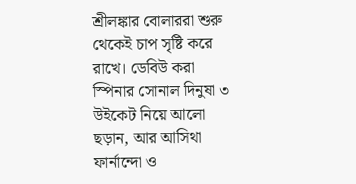শ্রীলঙ্কার বোলাররা শুরু থেকেই চাপ সৃষ্টি করে রাখে। ডেবিউ করা স্পিনার সোনাল দিনুষা ৩ উইকেট নিয়ে আলো ছড়ান, আর আসিথা ফার্নান্দো ও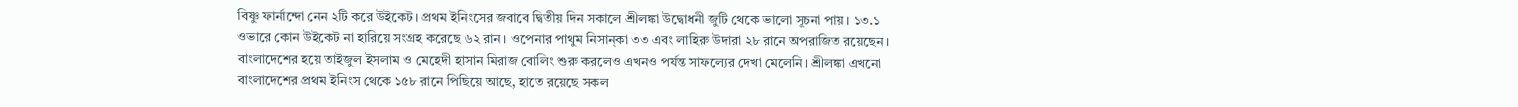বিষ্ণু ফার্নান্দো নেন ২টি করে উইকেট। প্রথম ইনিংসের জবাবে দ্বিতীয় দিন সকালে শ্রীলঙ্কা উদ্বোধনী জুটি থেকে ভালো সূচনা পায়। ১৩.১ ওভারে কোন উইকেট না হারিয়ে সংগ্রহ করেছে ৬২ রান। ওপেনার পাথুম নিসান্কা ৩৩ এবং লাহিরু উদারা ২৮ রানে অপরাজিত রয়েছেন। বাংলাদেশের হয়ে তাইজুল ইসলাম ও মেহেদী হাসান মিরাজ বোলিং শুরু করলেও এখনও পর্যন্ত সাফল্যের দেখা মেলেনি। শ্রীলঙ্কা এখনো বাংলাদেশের প্রথম ইনিংস থেকে ১৫৮ রানে পিছিয়ে আছে, হাতে রয়েছে সকল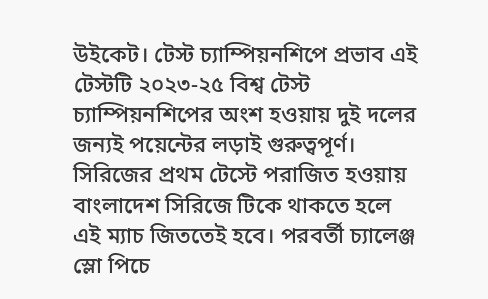উইকেট। টেস্ট চ্যাম্পিয়নশিপে প্রভাব এই টেস্টটি ২০২৩-২৫ বিশ্ব টেস্ট চ্যাম্পিয়নশিপের অংশ হওয়ায় দুই দলের জন্যই পয়েন্টের লড়াই গুরুত্বপূর্ণ। সিরিজের প্রথম টেস্টে পরাজিত হওয়ায় বাংলাদেশ সিরিজে টিকে থাকতে হলে এই ম্যাচ জিততেই হবে। পরবর্তী চ্যালেঞ্জ স্লো পিচে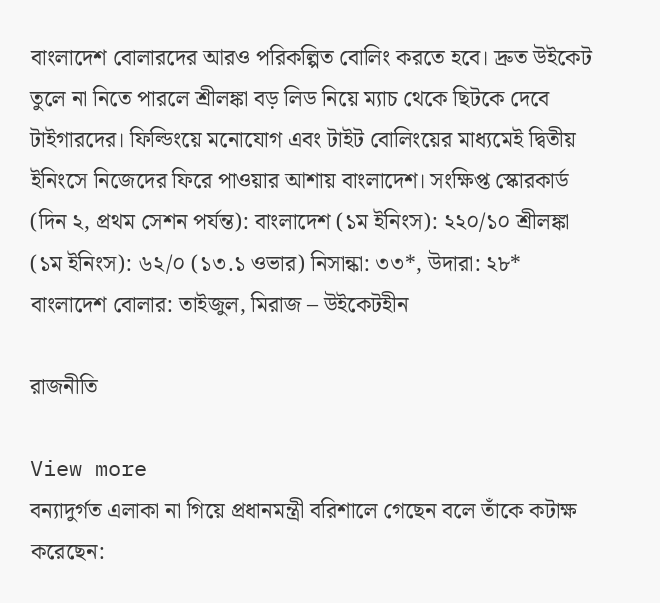বাংলাদেশ বোলারদের আরও পরিকল্পিত বোলিং করতে হবে। দ্রুত উইকেট তুলে না নিতে পারলে শ্রীলঙ্কা বড় লিড নিয়ে ম্যাচ থেকে ছিটকে দেবে টাইগারদের। ফিল্ডিংয়ে মনোযোগ এবং টাইট বোলিংয়ের মাধ্যমেই দ্বিতীয় ইনিংসে নিজেদের ফিরে পাওয়ার আশায় বাংলাদেশ। সংক্ষিপ্ত স্কোরকার্ড (দিন ২, প্রথম সেশন পর্যন্ত): বাংলাদেশ (১ম ইনিংস): ২২০/১০ শ্রীলঙ্কা (১ম ইনিংস): ৬২/০ (১৩.১ ওভার) নিসান্কা: ৩৩*, উদারা: ২৮* বাংলাদেশ বোলার: তাইজুল, মিরাজ – উইকেটহীন

রাজনীতি

View more
বন্যাদুর্গত এলাকা না গিয়ে প্রধানমন্ত্রী বরিশালে গেছেন বলে তাঁকে কটাক্ষ করেছেন: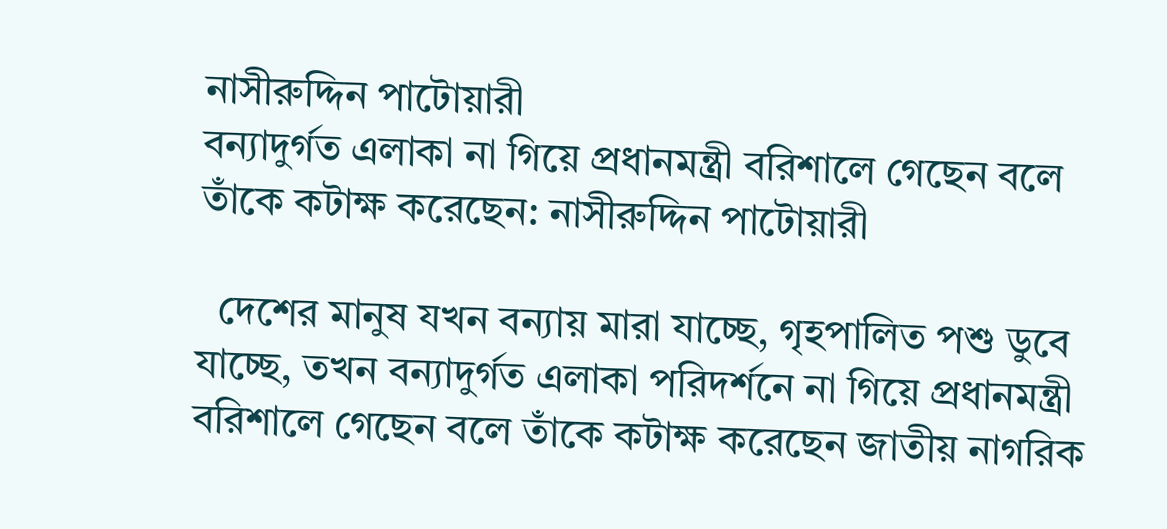নাসীরুদ্দিন পাটোয়ারী
বন্যাদুর্গত এলাকা না গিয়ে প্রধানমন্ত্রী বরিশালে গেছেন বলে তাঁকে কটাক্ষ করেছেন: নাসীরুদ্দিন পাটোয়ারী

  দেশের মানুষ যখন বন্যায় মারা যাচ্ছে, গৃহপালিত পশু ডুবে যাচ্ছে, তখন বন্যাদুর্গত এলাকা পরিদর্শনে না গিয়ে প্রধানমন্ত্রী বরিশালে গেছেন বলে তাঁকে কটাক্ষ করেছেন জাতীয় নাগরিক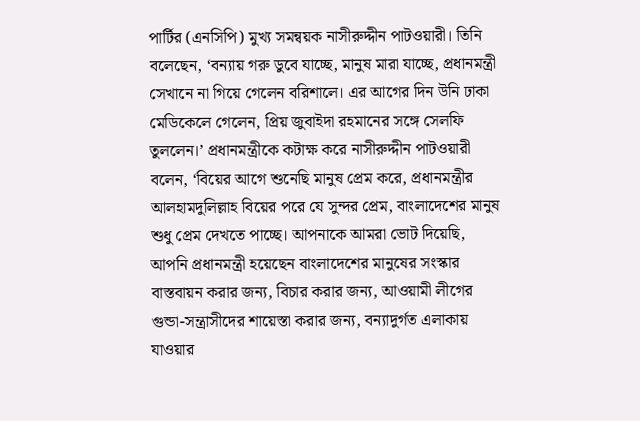পার্টির (এনসিপি) মুখ্য সমন্বয়ক নাসীরুদ্দীন পাটওয়ারী। তিনি বলেছেন, ‘বন্যায় গরু ডুবে যাচ্ছে, মানুষ মারা যাচ্ছে, প্রধানমন্ত্রী সেখানে না গিয়ে গেলেন বরিশালে। এর আগের দিন উনি ঢাকা মেডিকেলে গেলেন, প্রিয় জুবাইদা রহমানের সঙ্গে সেলফি তুললেন।’ প্রধানমন্ত্রীকে কটাক্ষ করে নাসীরুদ্দীন পাটওয়ারী বলেন, ‘বিয়ের আগে শুনেছি মানুষ প্রেম করে, প্রধানমন্ত্রীর আলহামদুলিল্লাহ বিয়ের পরে যে সুন্দর প্রেম, বাংলাদেশের মানুষ শুধু প্রেম দেখতে পাচ্ছে। আপনাকে আমরা ভোট দিয়েছি, আপনি প্রধানমন্ত্রী হয়েছেন বাংলাদেশের মানুষের সংস্কার বাস্তবায়ন করার জন্য, বিচার করার জন্য, আওয়ামী লীগের গুন্ডা-সন্ত্রাসীদের শায়েস্তা করার জন্য, বন্যাদুর্গত এলাকায় যাওয়ার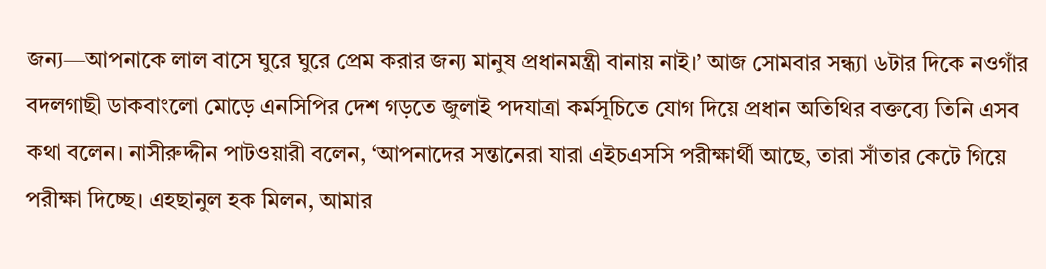জন্য—আপনাকে লাল বাসে ঘুরে ঘুরে প্রেম করার জন্য মানুষ প্রধানমন্ত্রী বানায় নাই।’ আজ সোমবার সন্ধ্যা ৬টার দিকে নওগাঁর বদলগাছী ডাকবাংলো মোড়ে এনসিপির দেশ গড়তে জুলাই পদযাত্রা কর্মসূচিতে যোগ দিয়ে প্রধান অতিথির বক্তব্যে তিনি এসব কথা বলেন। নাসীরুদ্দীন পাটওয়ারী বলেন, ‘আপনাদের সন্তানেরা যারা এইচএসসি পরীক্ষার্থী আছে, তারা সাঁতার কেটে গিয়ে পরীক্ষা দিচ্ছে। এহছানুল হক মিলন, আমার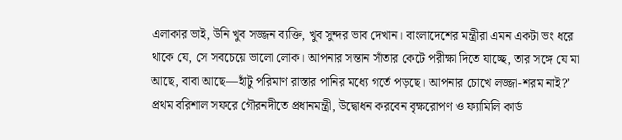এলাকার ভাই, উনি খুব সজ্জন ব্যক্তি, খুব সুন্দর ভাব দেখান। বাংলাদেশের মন্ত্রীরা এমন একটা ভং ধরে থাকে যে, সে সবচেয়ে ভালো লোক। আপনার সন্তান সাঁতার কেটে পরীক্ষা দিতে যাচ্ছে, তার সঙ্গে যে মা আছে, বাবা আছে—হাঁটু পরিমাণ রাস্তার পানির মধ্যে গর্তে পড়ছে। আপনার চোখে লজ্জা-শরম নাই?’ প্রথম বরিশাল সফরে গৌরনদীতে প্রধানমন্ত্রী, উদ্বোধন করবেন বৃক্ষরোপণ ও ফ্যামিলি কার্ড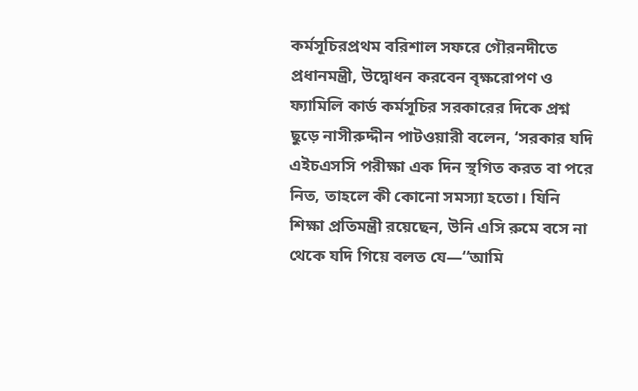কর্মসূচিরপ্রথম বরিশাল সফরে গৌরনদীতে প্রধানমন্ত্রী, উদ্বোধন করবেন বৃক্ষরোপণ ও ফ্যামিলি কার্ড কর্মসূচির সরকারের দিকে প্রশ্ন ছুড়ে নাসীরুদ্দীন পাটওয়ারী বলেন, ‘সরকার যদি এইচএসসি পরীক্ষা এক দিন স্থগিত করত বা পরে নিত, তাহলে কী কোনো সমস্যা হতো। যিনি শিক্ষা প্রতিমন্ত্রী রয়েছেন, উনি এসি রুমে বসে না থেকে যদি গিয়ে বলত যে—‘‘আমি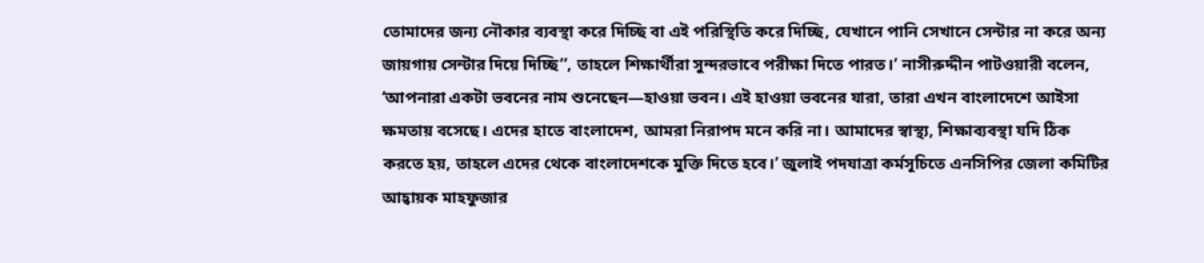তোমাদের জন্য নৌকার ব্যবস্থা করে দিচ্ছি বা এই পরিস্থিতি করে দিচ্ছি, যেখানে পানি সেখানে সেন্টার না করে অন্য জায়গায় সেন্টার দিয়ে দিচ্ছি’’, তাহলে শিক্ষার্থীরা সুন্দরভাবে পরীক্ষা দিতে পারত।’ নাসীরুদ্দীন পাটওয়ারী বলেন, ‘আপনারা একটা ভবনের নাম শুনেছেন—হাওয়া ভবন। এই হাওয়া ভবনের যারা, তারা এখন বাংলাদেশে আইসা ক্ষমতায় বসেছে। এদের হাতে বাংলাদেশ, আমরা নিরাপদ মনে করি না। আমাদের স্বাস্থ্য, শিক্ষাব্যবস্থা যদি ঠিক করতে হয়, তাহলে এদের থেকে বাংলাদেশকে মুক্তি দিতে হবে।’ জুলাই পদযাত্রা কর্মসূচিতে এনসিপির জেলা কমিটির আহ্বায়ক মাহফুজার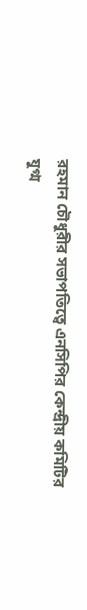রহমান চৌধুরীর সভাপতিত্বে এনসিপির কেন্দ্রীয় কমিটির যুগ্ম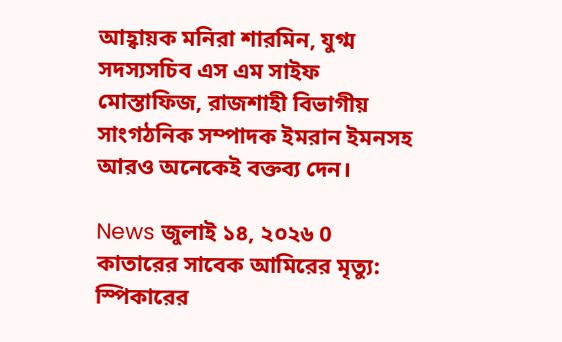আহ্বায়ক মনিরা শারমিন, যুগ্ম সদস্যসচিব এস এম সাইফ মোস্তাফিজ, রাজশাহী বিভাগীয় সাংগঠনিক সম্পাদক ইমরান ইমনসহ আরও অনেকেই বক্তব্য দেন।

News জুলাই ১৪, ২০২৬ 0
কাতারের সাবেক আমিরের মৃত্যু: স্পিকারের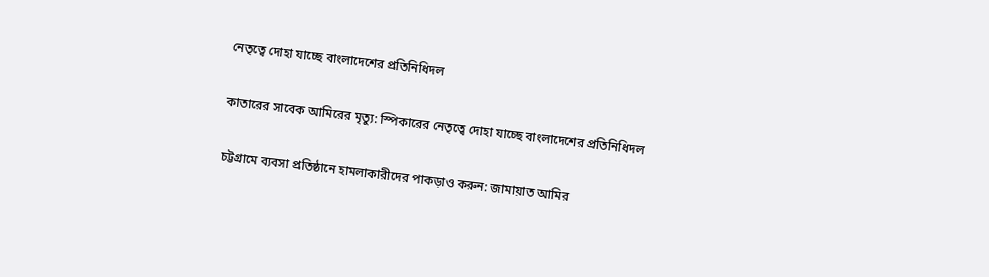নেতৃত্বে দোহা যাচ্ছে বাংলাদেশের প্রতিনিধিদল

কাতারের সাবেক আমিরের মৃত্যু: স্পিকারের নেতৃত্বে দোহা যাচ্ছে বাংলাদেশের প্রতিনিধিদল

চট্টগ্রামে ব্যবসা প্রতিষ্ঠানে হামলাকারীদের পাকড়াও করুন: জামায়াত আমির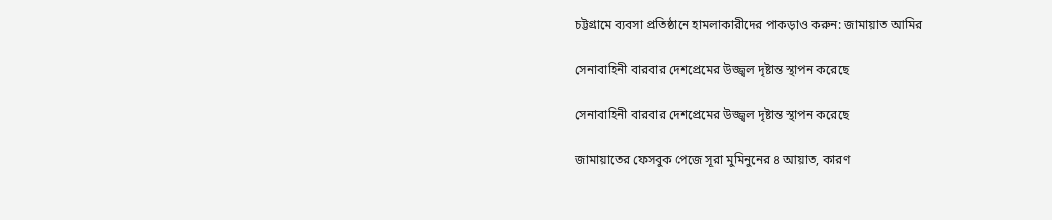চট্টগ্রামে ব্যবসা প্রতিষ্ঠানে হামলাকারীদের পাকড়াও করুন: জামায়াত আমির

সেনাবাহিনী বারবার দেশপ্রেমের উজ্জ্বল দৃষ্টান্ত স্থাপন করেছে

সেনাবাহিনী বারবার দেশপ্রেমের উজ্জ্বল দৃষ্টান্ত স্থাপন করেছে

জামায়াতের ফেসবুক পেজে সূরা মুমিনুনের ৪ আয়াত, কারণ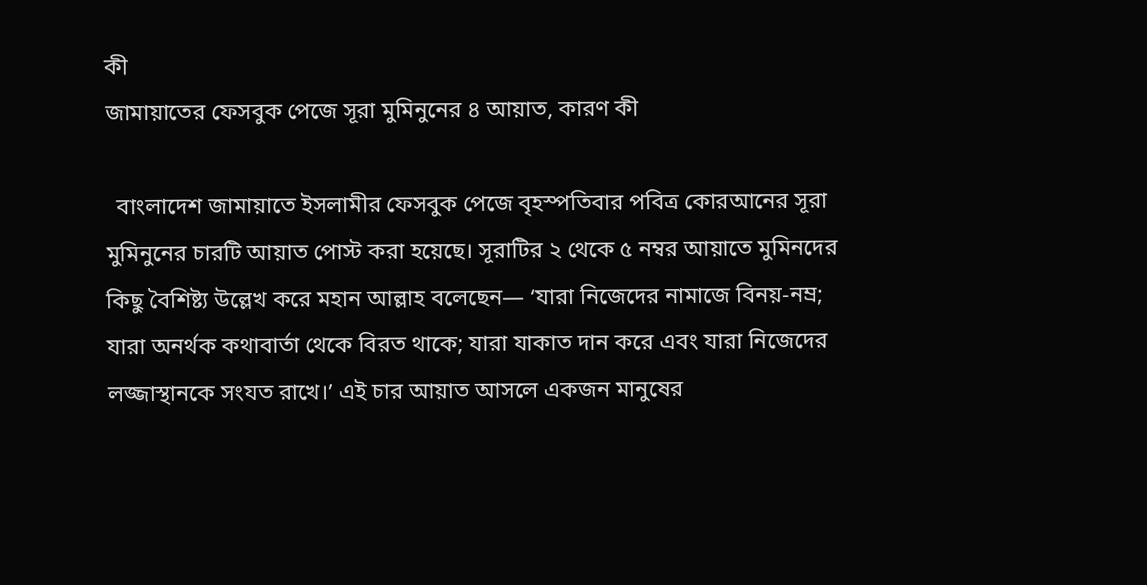কী
জামায়াতের ফেসবুক পেজে সূরা মুমিনুনের ৪ আয়াত, কারণ কী

  বাংলাদেশ জামায়াতে ইসলামীর ফেসবুক পেজে বৃহস্পতিবার পবিত্র কোরআনের সূরা মুমিনুনের চারটি আয়াত পোস্ট করা হয়েছে। সূরাটির ২ থেকে ৫ নম্বর আয়াতে মুমিনদের কিছু বৈশিষ্ট্য উল্লেখ করে মহান আল্লাহ বলেছেন— ‘যারা নিজেদের নামাজে বিনয়-নম্র; যারা অনর্থক কথাবার্তা থেকে বিরত থাকে; যারা যাকাত দান করে এবং যারা নিজেদের লজ্জাস্থানকে সংযত রাখে।’ এই চার আয়াত আসলে একজন মানুষের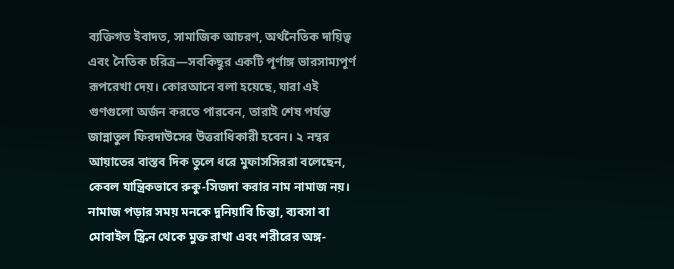ব্যক্তিগত ইবাদত, সামাজিক আচরণ, অর্থনৈতিক দায়িত্ব এবং নৈতিক চরিত্র—সবকিছুর একটি পূর্ণাঙ্গ ভারসাম্যপূর্ণ রূপরেখা দেয়। কোরআনে বলা হয়েছে, যারা এই গুণগুলো অর্জন করতে পারবেন, তারাই শেষ পর্যন্ত জান্নাতুল ফিরদাউসের উত্তরাধিকারী হবেন। ২ নম্বর আয়াতের বাস্তব দিক তুলে ধরে মুফাসসিররা বলেছেন, কেবল যান্ত্রিকভাবে রুকু-সিজদা করার নাম নামাজ নয়। নামাজ পড়ার সময় মনকে দুনিয়াবি চিন্তা, ব্যবসা বা মোবাইল স্ক্রিন থেকে মুক্ত রাখা এবং শরীরের অঙ্গ-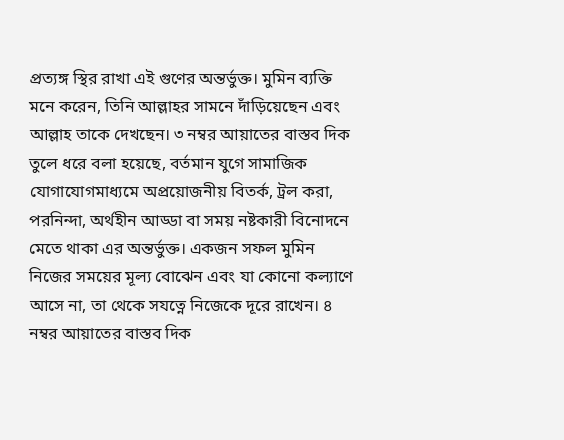প্রত্যঙ্গ স্থির রাখা এই গুণের অন্তর্ভুক্ত। মুমিন ব্যক্তি মনে করেন, তিনি আল্লাহর সামনে দাঁড়িয়েছেন এবং আল্লাহ তাকে দেখছেন। ৩ নম্বর আয়াতের বাস্তব দিক তুলে ধরে বলা হয়েছে, বর্তমান যুগে সামাজিক যোগাযোগমাধ্যমে অপ্রয়োজনীয় বিতর্ক, ট্রল করা, পরনিন্দা, অর্থহীন আড্ডা বা সময় নষ্টকারী বিনোদনে মেতে থাকা এর অন্তর্ভুক্ত। একজন সফল মুমিন নিজের সময়ের মূল্য বোঝেন এবং যা কোনো কল্যাণে আসে না, তা থেকে সযত্নে নিজেকে দূরে রাখেন। ৪ নম্বর আয়াতের বাস্তব দিক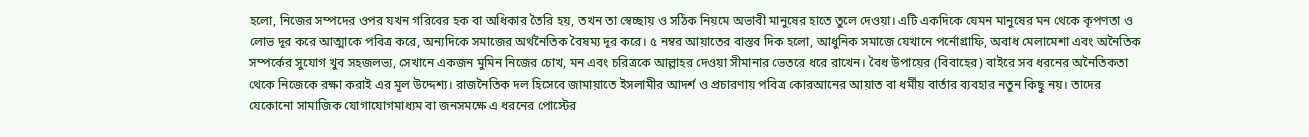হলো, নিজের সম্পদের ওপর যখন গরিবের হক বা অধিকার তৈরি হয়, তখন তা স্বেচ্ছায় ও সঠিক নিয়মে অভাবী মানুষের হাতে তুলে দেওয়া। এটি একদিকে যেমন মানুষের মন থেকে কৃপণতা ও লোভ দূর করে আত্মাকে পবিত্র করে, অন্যদিকে সমাজের অর্থনৈতিক বৈষম্য দূর করে। ৫ নম্বর আয়াতের বাস্তব দিক হলো, আধুনিক সমাজে যেখানে পর্নোগ্রাফি, অবাধ মেলামেশা এবং অনৈতিক সম্পর্কের সুযোগ খুব সহজলভ্য, সেখানে একজন মুমিন নিজের চোখ, মন এবং চরিত্রকে আল্লাহর দেওয়া সীমানার ভেতরে ধরে রাখেন। বৈধ উপায়ের (বিবাহের) বাইরে সব ধরনের অনৈতিকতা থেকে নিজেকে রক্ষা করাই এর মূল উদ্দেশ্য। রাজনৈতিক দল হিসেবে জামায়াতে ইসলামীর আদর্শ ও প্রচারণায় পবিত্র কোরআনের আয়াত বা ধর্মীয় বার্তার ব্যবহার নতুন কিছু নয়। তাদের যেকোনো সামাজিক যোগাযোগমাধ্যম বা জনসমক্ষে এ ধরনের পোস্টের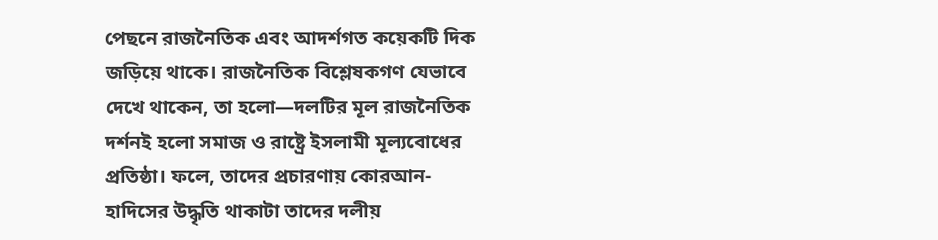পেছনে রাজনৈতিক এবং আদর্শগত কয়েকটি দিক জড়িয়ে থাকে। রাজনৈতিক বিশ্লেষকগণ যেভাবে দেখে থাকেন, তা হলো—দলটির মূল রাজনৈতিক দর্শনই হলো সমাজ ও রাষ্ট্রে ইসলামী মূল্যবোধের প্রতিষ্ঠা। ফলে, তাদের প্রচারণায় কোরআন-হাদিসের উদ্ধৃতি থাকাটা তাদের দলীয়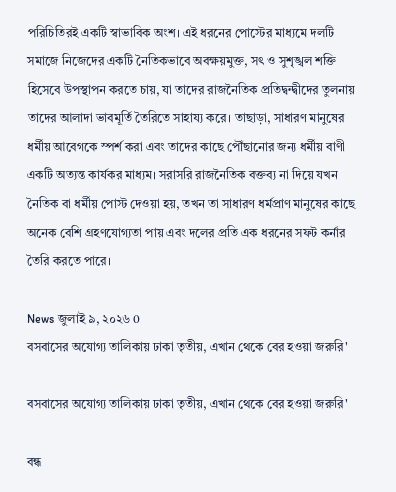পরিচিতিরই একটি স্বাভাবিক অংশ। এই ধরনের পোস্টের মাধ্যমে দলটি সমাজে নিজেদের একটি নৈতিকভাবে অবক্ষয়মুক্ত, সৎ ও সুশৃঙ্খল শক্তি হিসেবে উপস্থাপন করতে চায়, যা তাদের রাজনৈতিক প্রতিদ্বন্দ্বীদের তুলনায় তাদের আলাদা ভাবমূর্তি তৈরিতে সাহায্য করে। তাছাড়া, সাধারণ মানুষের ধর্মীয় আবেগকে স্পর্শ করা এবং তাদের কাছে পৌঁছানোর জন্য ধর্মীয় বাণী একটি অত্যন্ত কার্যকর মাধ্যম। সরাসরি রাজনৈতিক বক্তব্য না দিয়ে যখন নৈতিক বা ধর্মীয় পোস্ট দেওয়া হয়, তখন তা সাধারণ ধর্মপ্রাণ মানুষের কাছে অনেক বেশি গ্রহণযোগ্যতা পায় এবং দলের প্রতি এক ধরনের সফট কর্নার তৈরি করতে পারে।

News জুলাই ৯, ২০২৬ 0
বসবাসের অযোগ্য তালিকায় ঢাকা তৃতীয়, এখান থেকে বের হওয়া জরুরি'

বসবাসের অযোগ্য তালিকায় ঢাকা তৃতীয়, এখান থেকে বের হওয়া জরুরি'

বন্ধ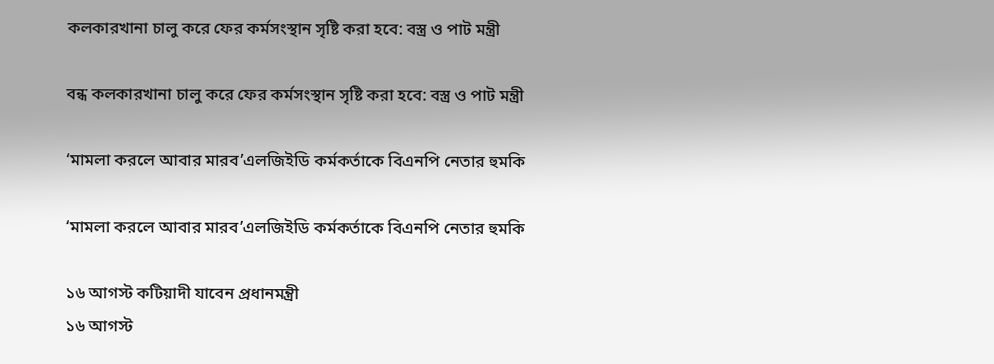কলকারখানা চালু করে ফের কর্মসংস্থান সৃষ্টি করা হবে: বস্ত্র ও পাট মন্ত্রী

বন্ধ কলকারখানা চালু করে ফের কর্মসংস্থান সৃষ্টি করা হবে: বস্ত্র ও পাট মন্ত্রী

‘মামলা করলে আবার মারব’এলজিইডি কর্মকর্তাকে বিএনপি নেতার হুমকি

‘মামলা করলে আবার মারব’এলজিইডি কর্মকর্তাকে বিএনপি নেতার হুমকি

১৬ আগস্ট কটিয়াদী যাবেন প্রধানমন্ত্রী
১৬ আগস্ট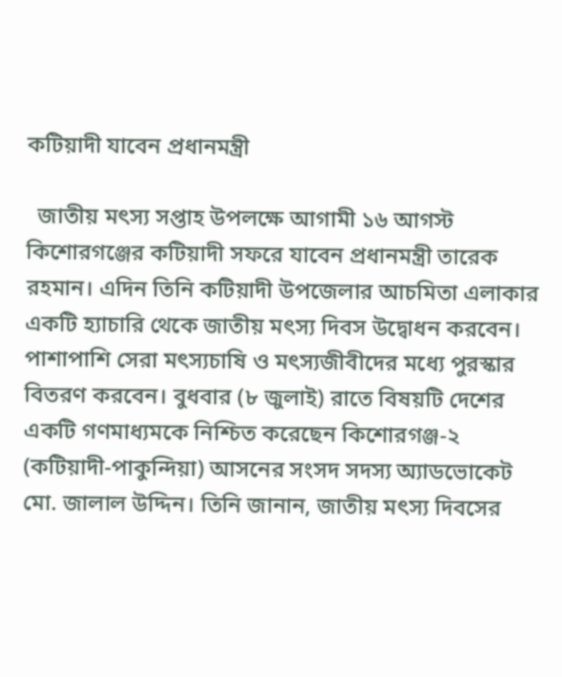কটিয়াদী যাবেন প্রধানমন্ত্রী

  জাতীয় মৎস্য সপ্তাহ উপলক্ষে আগামী ১৬ আগস্ট কিশোরগঞ্জের কটিয়াদী সফরে যাবেন প্রধানমন্ত্রী তারেক রহমান। এদিন তিনি কটিয়াদী উপজেলার আচমিতা এলাকার একটি হ্যাচারি থেকে জাতীয় মৎস্য দিবস উদ্বোধন করবেন। পাশাপাশি সেরা মৎস্যচাষি ও মৎস্যজীবীদের মধ্যে পুরস্কার বিতরণ করবেন। বুধবার (৮ জুলাই) রাতে বিষয়টি দেশের একটি গণমাধ্যমকে নিশ্চিত করেছেন কিশোরগঞ্জ-২ (কটিয়াদী-পাকুন্দিয়া) আসনের সংসদ সদস্য অ্যাডভোকেট মো. জালাল উদ্দিন। তিনি জানান, জাতীয় মৎস্য দিবসের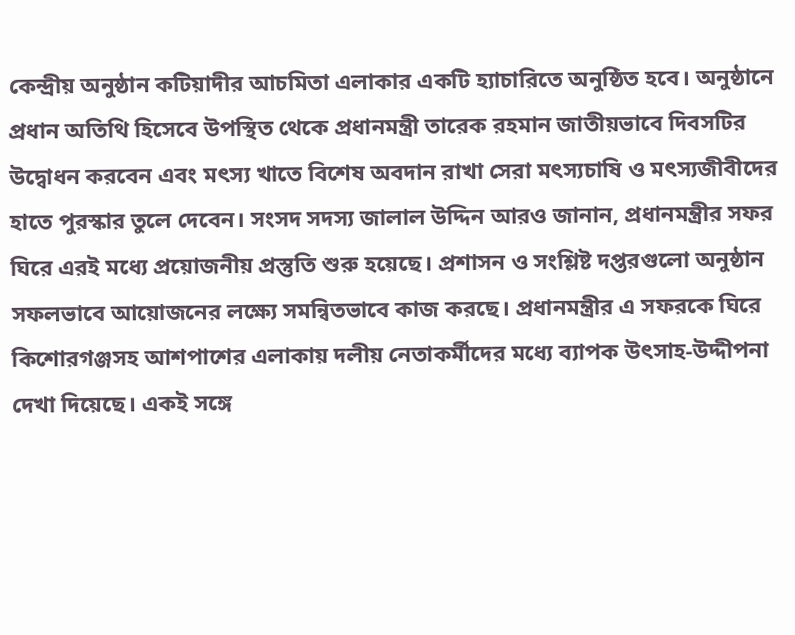কেন্দ্রীয় অনুষ্ঠান কটিয়াদীর আচমিতা এলাকার একটি হ্যাচারিতে অনুষ্ঠিত হবে। অনুষ্ঠানে প্রধান অতিথি হিসেবে উপস্থিত থেকে প্রধানমন্ত্রী তারেক রহমান জাতীয়ভাবে দিবসটির উদ্বোধন করবেন এবং মৎস্য খাতে বিশেষ অবদান রাখা সেরা মৎস্যচাষি ও মৎস্যজীবীদের হাতে পুরস্কার তুলে দেবেন। সংসদ সদস্য জালাল উদ্দিন আরও জানান, প্রধানমন্ত্রীর সফর ঘিরে এরই মধ্যে প্রয়োজনীয় প্রস্তুতি শুরু হয়েছে। প্রশাসন ও সংশ্লিষ্ট দপ্তরগুলো অনুষ্ঠান সফলভাবে আয়োজনের লক্ষ্যে সমন্বিতভাবে কাজ করছে। প্রধানমন্ত্রীর এ সফরকে ঘিরে কিশোরগঞ্জসহ আশপাশের এলাকায় দলীয় নেতাকর্মীদের মধ্যে ব্যাপক উৎসাহ-উদ্দীপনা দেখা দিয়েছে। একই সঙ্গে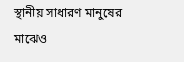স্থানীয় সাধারণ মানুষের মাঝেও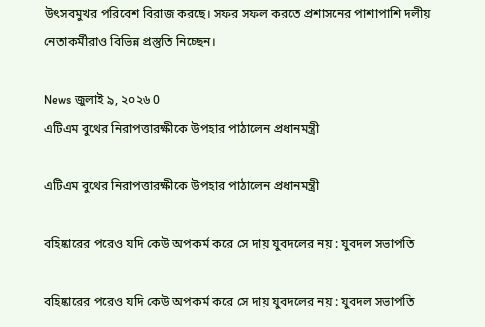উৎসবমুখর পরিবেশ বিরাজ করছে। সফর সফল করতে প্রশাসনের পাশাপাশি দলীয় নেতাকর্মীরাও বিভিন্ন প্রস্তুতি নিচ্ছেন।

News জুলাই ৯, ২০২৬ 0
এটিএম বুথের নিরাপত্তারক্ষীকে উপহার পাঠালেন প্রধানমন্ত্রী

এটিএম বুথের নিরাপত্তারক্ষীকে উপহার পাঠালেন প্রধানমন্ত্রী

বহিষ্কারের পরেও যদি কেউ অপকর্ম করে সে দায় যুবদলের নয় : যুবদল সভাপতি

বহিষ্কারের পরেও যদি কেউ অপকর্ম করে সে দায় যুবদলের নয় : যুবদল সভাপতি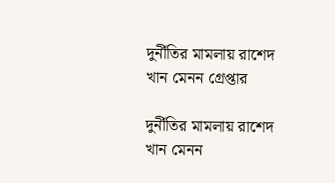দুর্নীতির মামলায় রাশেদ খান মেনন গ্রেপ্তার

দুর্নীতির মামলায় রাশেদ খান মেনন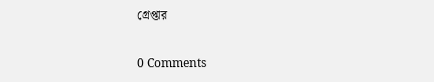গ্রেপ্তার

0 Comments